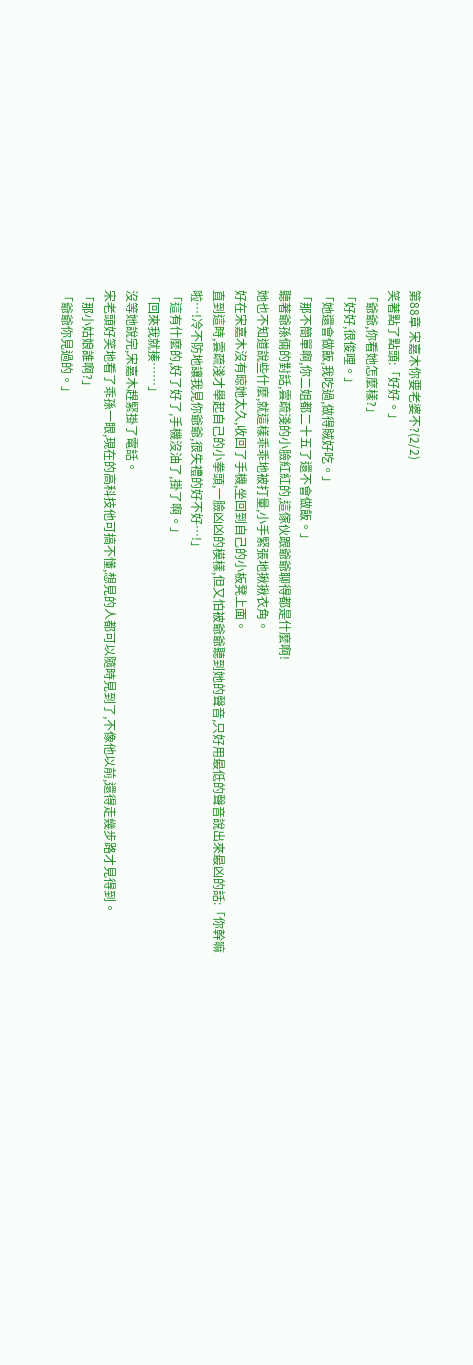第88章 宋嘉木你要老婆不?(2/2)
笑著點了點頭:「好好。」
「爺爺,你看她怎麼樣?」
「好好,很俊哩。」
「她還會做飯,我吃過,做得賊好吃。」
「那不簡單啊,你二姐都二十五了還不會做飯。」
聽著爺孫倆的對話,雲疏淺的小臉紅紅的,這傢伙跟爺爺聊得都是什麼啊!
她也不知道說些什麼,就這樣乖乖地被打量,小手緊張地揪揪衣角。
好在宋嘉木沒有晾她太久,收回了手機,坐回到自己的小板凳上面。
直到這時,雲疏淺才舉起自己的小拳頭,一臉凶凶的模樣,但又怕被爺爺聽到她的聲音,只好用最低的聲音說出來最凶的話:「你幹嘛啦…!冷不防地讓我見你爺爺,很失禮的好不好…!」
「這有什麼的,好了好了,手機沒油了,掛了啊。」
「回來我就揍……」
沒等她說完,宋嘉木趕緊掛了電話。
宋老頭好笑地看了乖孫一眼,現在的高科技他可搞不懂,想見的人都可以隨時見到了,不像他以前,還得走幾步路才見得到。
「那小姑娘誰啊?」
「爺爺你見過的。」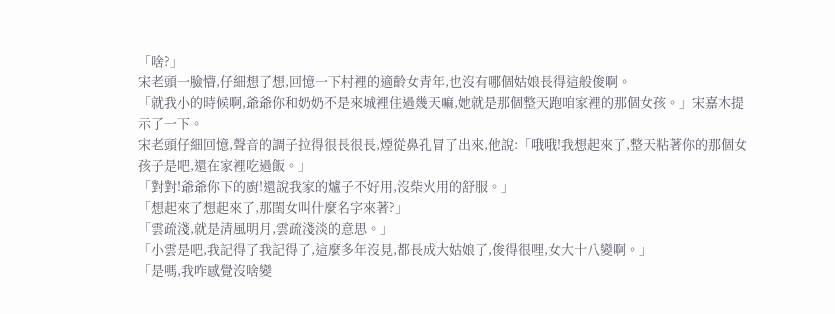「啥?」
宋老頭一臉懵,仔細想了想,回憶一下村裡的適齡女青年,也沒有哪個姑娘長得這般俊啊。
「就我小的時候啊,爺爺你和奶奶不是來城裡住過幾天嘛,她就是那個整天跑咱家裡的那個女孩。」宋嘉木提示了一下。
宋老頭仔細回憶,聲音的調子拉得很長很長,煙從鼻孔冒了出來,他說:「哦哦!我想起來了,整天粘著你的那個女孩子是吧,還在家裡吃過飯。」
「對對!爺爺你下的廚!還說我家的爐子不好用,沒柴火用的舒服。」
「想起來了想起來了,那閨女叫什麼名字來著?」
「雲疏淺,就是清風明月,雲疏淺淡的意思。」
「小雲是吧,我記得了我記得了,這麼多年沒見,都長成大姑娘了,俊得很哩,女大十八變啊。」
「是嗎,我咋感覺沒啥變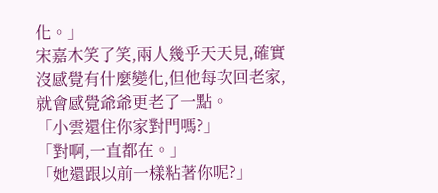化。」
宋嘉木笑了笑,兩人幾乎天天見,確實沒感覺有什麼變化,但他每次回老家,就會感覺爺爺更老了一點。
「小雲還住你家對門嗎?」
「對啊,一直都在。」
「她還跟以前一樣粘著你呢?」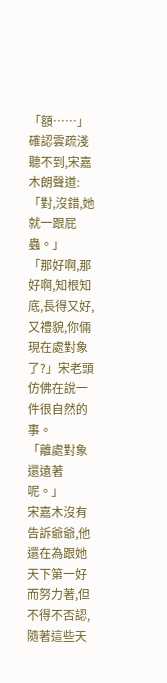「額……」
確認雲疏淺聽不到,宋嘉木朗聲道:「對,沒錯,她就一跟屁蟲。」
「那好啊,那好啊,知根知底,長得又好,又禮貌,你倆現在處對象了?」宋老頭仿佛在說一件很自然的事。
「離處對象還遠著呢。」
宋嘉木沒有告訴爺爺,他還在為跟她天下第一好而努力著,但不得不否認,隨著這些天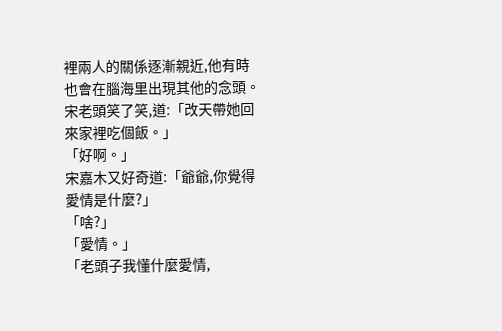裡兩人的關係逐漸親近,他有時也會在腦海里出現其他的念頭。
宋老頭笑了笑,道:「改天帶她回來家裡吃個飯。」
「好啊。」
宋嘉木又好奇道:「爺爺,你覺得愛情是什麼?」
「啥?」
「愛情。」
「老頭子我懂什麼愛情,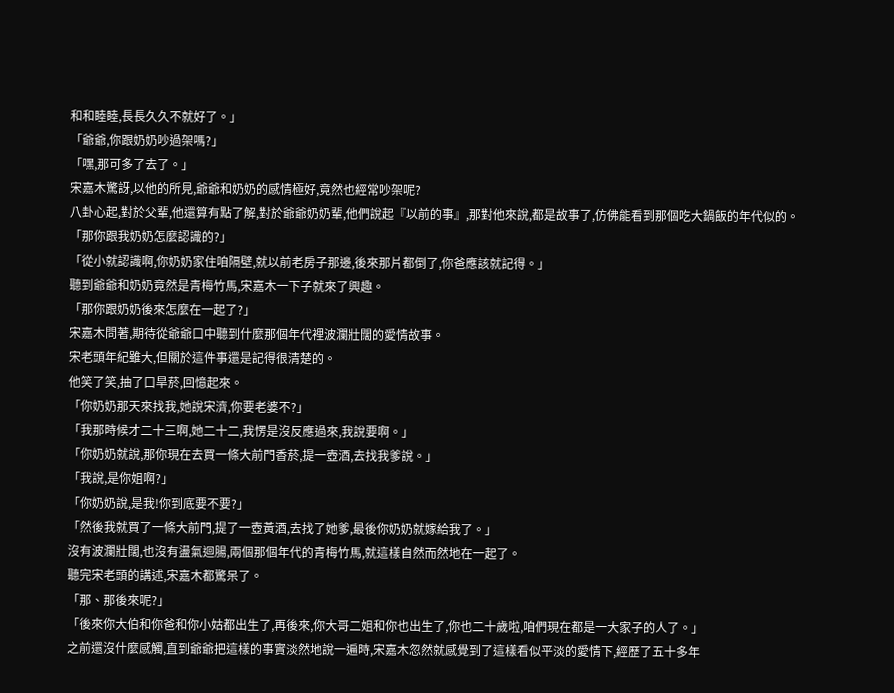和和睦睦,長長久久不就好了。」
「爺爺,你跟奶奶吵過架嗎?」
「嘿,那可多了去了。」
宋嘉木驚訝,以他的所見,爺爺和奶奶的感情極好,竟然也經常吵架呢?
八卦心起,對於父輩,他還算有點了解,對於爺爺奶奶輩,他們說起『以前的事』,那對他來說,都是故事了,仿佛能看到那個吃大鍋飯的年代似的。
「那你跟我奶奶怎麼認識的?」
「從小就認識啊,你奶奶家住咱隔壁,就以前老房子那邊,後來那片都倒了,你爸應該就記得。」
聽到爺爺和奶奶竟然是青梅竹馬,宋嘉木一下子就來了興趣。
「那你跟奶奶後來怎麼在一起了?」
宋嘉木問著,期待從爺爺口中聽到什麼那個年代裡波瀾壯闊的愛情故事。
宋老頭年紀雖大,但關於這件事還是記得很清楚的。
他笑了笑,抽了口旱菸,回憶起來。
「你奶奶那天來找我,她說宋濟,你要老婆不?」
「我那時候才二十三啊,她二十二,我愣是沒反應過來,我說要啊。」
「你奶奶就說,那你現在去買一條大前門香菸,提一壺酒,去找我爹說。」
「我說,是你姐啊?」
「你奶奶說,是我!你到底要不要?」
「然後我就買了一條大前門,提了一壺黃酒,去找了她爹,最後你奶奶就嫁給我了。」
沒有波瀾壯闊,也沒有盪氣迴腸,兩個那個年代的青梅竹馬,就這樣自然而然地在一起了。
聽完宋老頭的講述,宋嘉木都驚呆了。
「那、那後來呢?」
「後來你大伯和你爸和你小姑都出生了,再後來,你大哥二姐和你也出生了,你也二十歲啦,咱們現在都是一大家子的人了。」
之前還沒什麼感觸,直到爺爺把這樣的事實淡然地說一遍時,宋嘉木忽然就感覺到了這樣看似平淡的愛情下,經歷了五十多年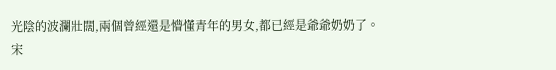光陰的波瀾壯闊,兩個曾經還是懵懂青年的男女,都已經是爺爺奶奶了。
宋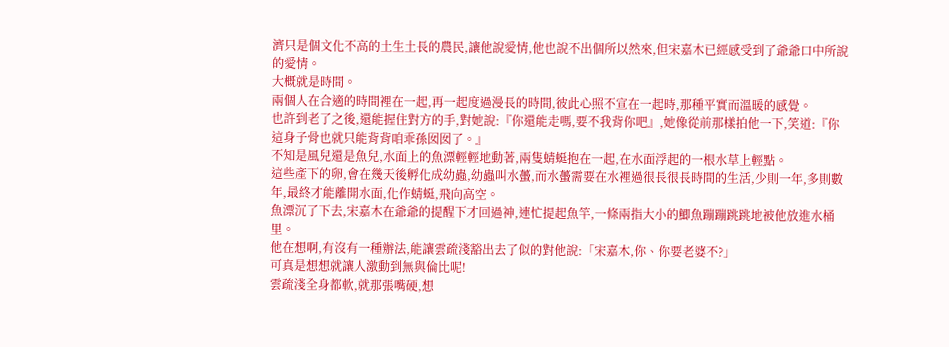濟只是個文化不高的土生土長的農民,讓他說愛情,他也說不出個所以然來,但宋嘉木已經感受到了爺爺口中所說的愛情。
大概就是時間。
兩個人在合適的時間裡在一起,再一起度過漫長的時間,彼此心照不宣在一起時,那種平實而溫暖的感覺。
也許到老了之後,還能握住對方的手,對她說:『你還能走嗎,要不我背你吧』,她像從前那樣拍他一下,笑道:『你這身子骨也就只能背背咱乖孫囡囡了。』
不知是風兒還是魚兒,水面上的魚漂輕輕地動著,兩隻蜻蜓抱在一起,在水面浮起的一根水草上輕點。
這些產下的卵,會在幾天後孵化成幼蟲,幼蟲叫水蠆,而水蠆需要在水裡過很長很長時間的生活,少則一年,多則數年,最終才能離開水面,化作蜻蜓,飛向高空。
魚漂沉了下去,宋嘉木在爺爺的提醒下才回過神,連忙提起魚竿,一條兩指大小的鯽魚蹦蹦跳跳地被他放進水桶里。
他在想啊,有沒有一種辦法,能讓雲疏淺豁出去了似的對他說:「宋嘉木,你、你要老婆不?」
可真是想想就讓人激動到無與倫比呢!
雲疏淺全身都軟,就那張嘴硬,想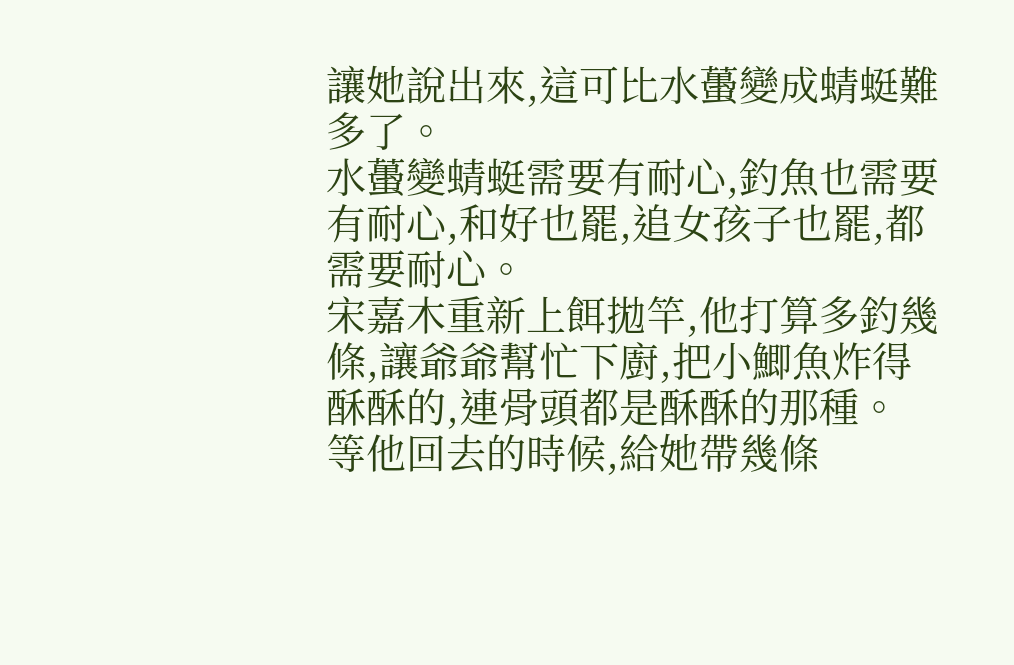讓她說出來,這可比水蠆變成蜻蜓難多了。
水蠆變蜻蜓需要有耐心,釣魚也需要有耐心,和好也罷,追女孩子也罷,都需要耐心。
宋嘉木重新上餌拋竿,他打算多釣幾條,讓爺爺幫忙下廚,把小鯽魚炸得酥酥的,連骨頭都是酥酥的那種。
等他回去的時候,給她帶幾條